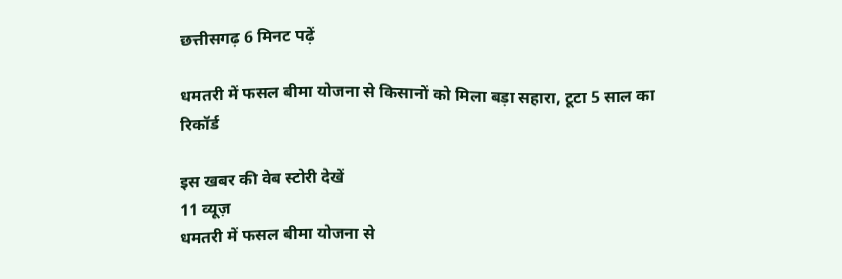छत्तीसगढ़ 6 मिनट पढ़ें

धमतरी में फसल बीमा योजना से किसानों को मिला बड़ा सहारा, टूटा 5 साल का रिकॉर्ड

इस खबर की वेब स्टोरी देखें
11 व्यूज़
धमतरी में फसल बीमा योजना से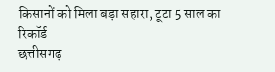किसानों को मिला बड़ा सहारा, टूटा 5 साल का रिकॉर्ड
छत्तीसगढ़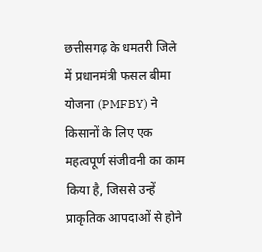छत्तीसगढ़ के धमतरी जिले में प्रधानमंत्री फसल बीमा योजना (PMFBY) ने किसानों के लिए एक महत्वपूर्ण संजीवनी का काम किया है, जिससे उन्हें प्राकृतिक आपदाओं से होने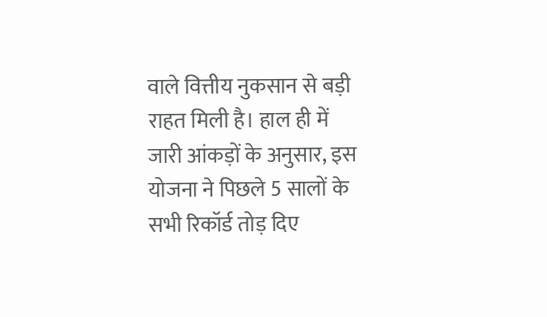वाले वित्तीय नुकसान से बड़ी राहत मिली है। हाल ही में जारी आंकड़ों के अनुसार, इस योजना ने पिछले 5 सालों के सभी रिकॉर्ड तोड़ दिए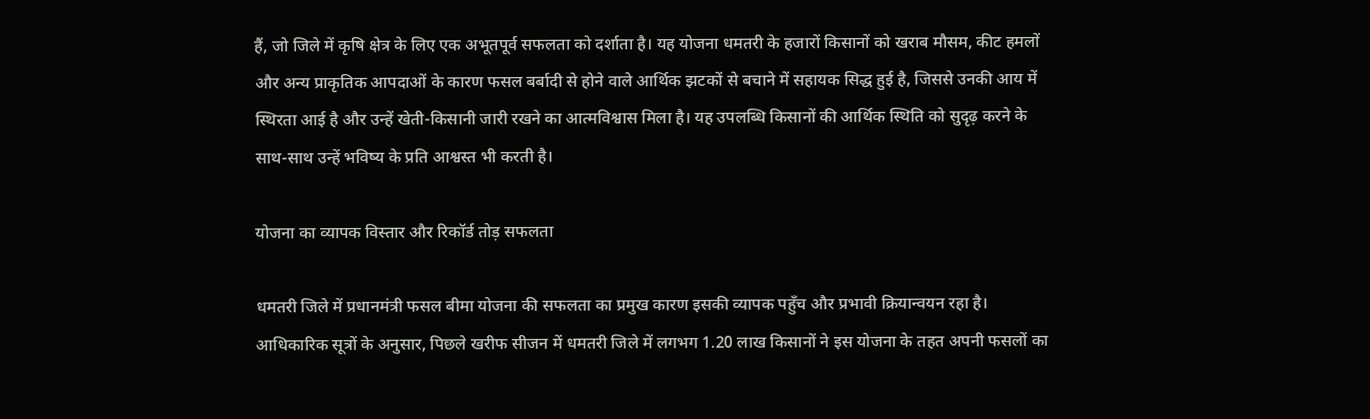हैं, जो जिले में कृषि क्षेत्र के लिए एक अभूतपूर्व सफलता को दर्शाता है। यह योजना धमतरी के हजारों किसानों को खराब मौसम, कीट हमलों और अन्य प्राकृतिक आपदाओं के कारण फसल बर्बादी से होने वाले आर्थिक झटकों से बचाने में सहायक सिद्ध हुई है, जिससे उनकी आय में स्थिरता आई है और उन्हें खेती-किसानी जारी रखने का आत्मविश्वास मिला है। यह उपलब्धि किसानों की आर्थिक स्थिति को सुदृढ़ करने के साथ-साथ उन्हें भविष्य के प्रति आश्वस्त भी करती है।

योजना का व्यापक विस्तार और रिकॉर्ड तोड़ सफलता

धमतरी जिले में प्रधानमंत्री फसल बीमा योजना की सफलता का प्रमुख कारण इसकी व्यापक पहुँच और प्रभावी क्रियान्वयन रहा है। आधिकारिक सूत्रों के अनुसार, पिछले खरीफ सीजन में धमतरी जिले में लगभग 1.20 लाख किसानों ने इस योजना के तहत अपनी फसलों का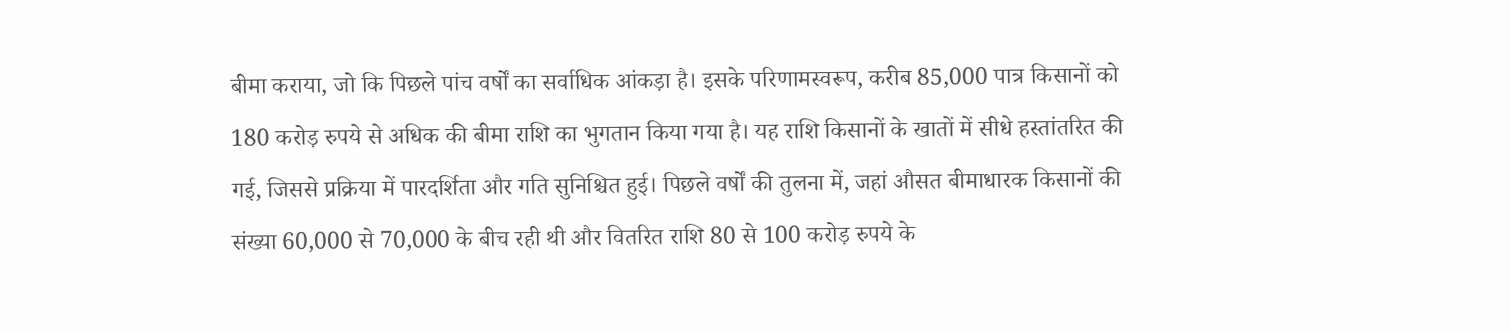बीमा कराया, जो कि पिछले पांच वर्षों का सर्वाधिक आंकड़ा है। इसके परिणामस्वरूप, करीब 85,000 पात्र किसानों को 180 करोड़ रुपये से अधिक की बीमा राशि का भुगतान किया गया है। यह राशि किसानों के खातों में सीधे हस्तांतरित की गई, जिससे प्रक्रिया में पारदर्शिता और गति सुनिश्चित हुई। पिछले वर्षों की तुलना में, जहां औसत बीमाधारक किसानों की संख्या 60,000 से 70,000 के बीच रही थी और वितरित राशि 80 से 100 करोड़ रुपये के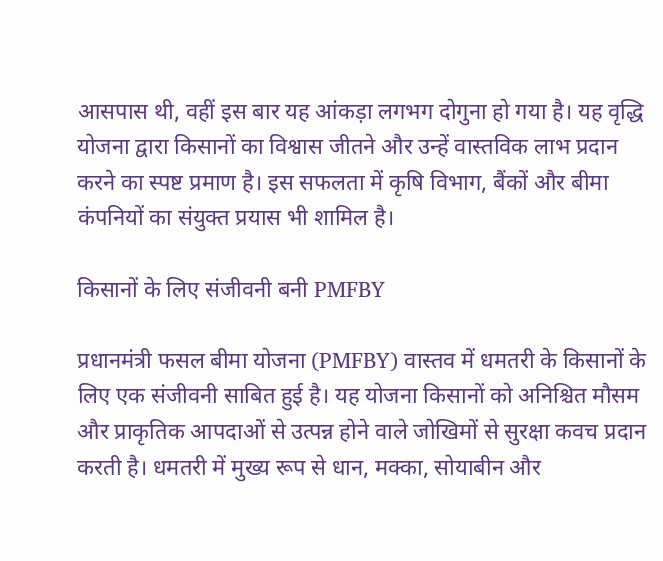आसपास थी, वहीं इस बार यह आंकड़ा लगभग दोगुना हो गया है। यह वृद्धि योजना द्वारा किसानों का विश्वास जीतने और उन्हें वास्तविक लाभ प्रदान करने का स्पष्ट प्रमाण है। इस सफलता में कृषि विभाग, बैंकों और बीमा कंपनियों का संयुक्त प्रयास भी शामिल है।

किसानों के लिए संजीवनी बनी PMFBY

प्रधानमंत्री फसल बीमा योजना (PMFBY) वास्तव में धमतरी के किसानों के लिए एक संजीवनी साबित हुई है। यह योजना किसानों को अनिश्चित मौसम और प्राकृतिक आपदाओं से उत्पन्न होने वाले जोखिमों से सुरक्षा कवच प्रदान करती है। धमतरी में मुख्य रूप से धान, मक्का, सोयाबीन और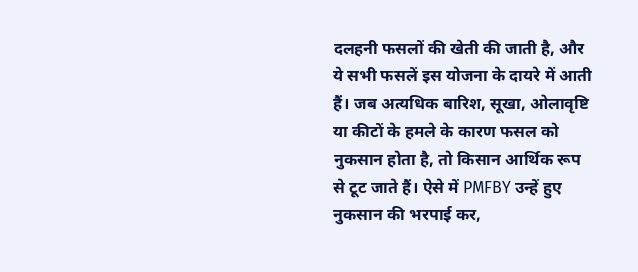दलहनी फसलों की खेती की जाती है, और ये सभी फसलें इस योजना के दायरे में आती हैं। जब अत्यधिक बारिश, सूखा, ओलावृष्टि या कीटों के हमले के कारण फसल को नुकसान होता है, तो किसान आर्थिक रूप से टूट जाते हैं। ऐसे में PMFBY उन्हें हुए नुकसान की भरपाई कर,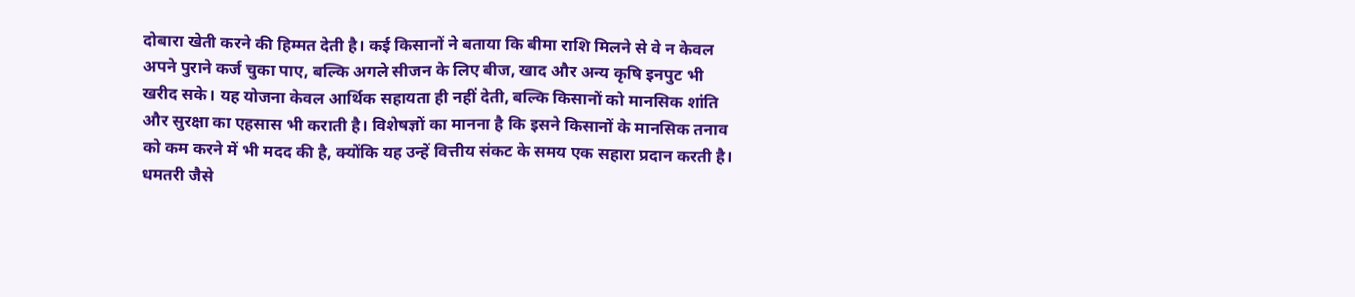दोबारा खेती करने की हिम्मत देती है। कई किसानों ने बताया कि बीमा राशि मिलने से वे न केवल अपने पुराने कर्ज चुका पाए, बल्कि अगले सीजन के लिए बीज, खाद और अन्य कृषि इनपुट भी खरीद सके। यह योजना केवल आर्थिक सहायता ही नहीं देती, बल्कि किसानों को मानसिक शांति और सुरक्षा का एहसास भी कराती है। विशेषज्ञों का मानना है कि इसने किसानों के मानसिक तनाव को कम करने में भी मदद की है, क्योंकि यह उन्हें वित्तीय संकट के समय एक सहारा प्रदान करती है। धमतरी जैसे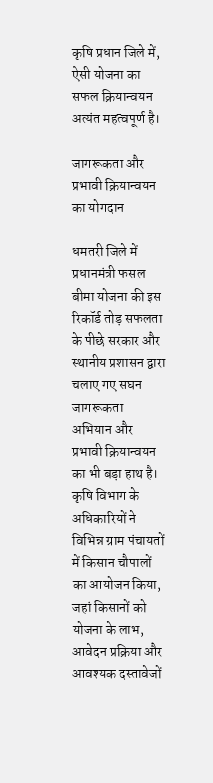कृषि प्रधान जिले में, ऐसी योजना का सफल क्रियान्वयन अत्यंत महत्वपूर्ण है।

जागरूकता और प्रभावी क्रियान्वयन का योगदान

धमतरी जिले में प्रधानमंत्री फसल बीमा योजना की इस रिकॉर्ड तोड़ सफलता के पीछे सरकार और स्थानीय प्रशासन द्वारा चलाए गए सघन जागरूकता अभियान और प्रभावी क्रियान्वयन का भी बड़ा हाथ है। कृषि विभाग के अधिकारियों ने विभिन्न ग्राम पंचायतों में किसान चौपालों का आयोजन किया, जहां किसानों को योजना के लाभ, आवेदन प्रक्रिया और आवश्यक दस्तावेजों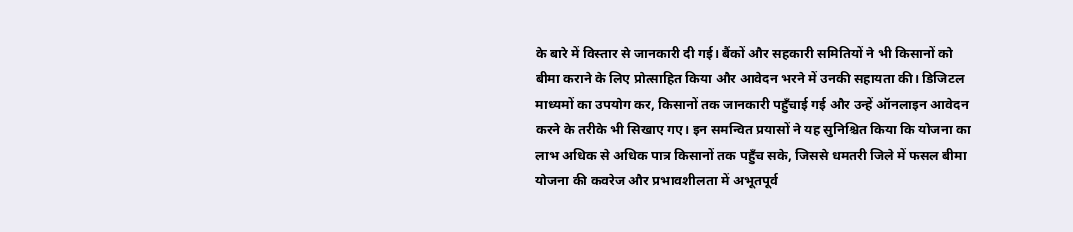के बारे में विस्तार से जानकारी दी गई। बैंकों और सहकारी समितियों ने भी किसानों को बीमा कराने के लिए प्रोत्साहित किया और आवेदन भरने में उनकी सहायता की। डिजिटल माध्यमों का उपयोग कर, किसानों तक जानकारी पहुँचाई गई और उन्हें ऑनलाइन आवेदन करने के तरीके भी सिखाए गए। इन समन्वित प्रयासों ने यह सुनिश्चित किया कि योजना का लाभ अधिक से अधिक पात्र किसानों तक पहुँच सके, जिससे धमतरी जिले में फसल बीमा योजना की कवरेज और प्रभावशीलता में अभूतपूर्व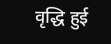वृद्धि हुई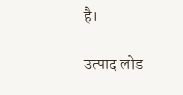है।

उत्पाद लोड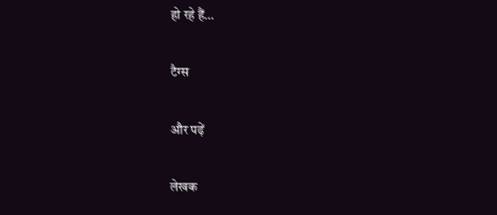हो रहे हैं…

टैग्स

और पढ़ें

लेखक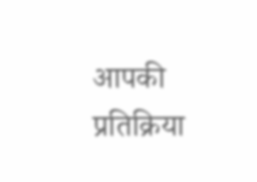आपकी प्रतिक्रिया